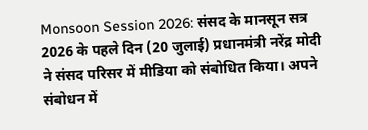Monsoon Session 2026: संसद के मानसून सत्र 2026 के पहले दिन (20 जुलाई) प्रधानमंत्री नरेंद्र मोदी ने संसद परिसर में मीडिया को संबोधित किया। अपने संबोधन में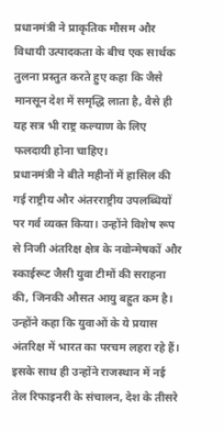प्रधानमंत्री ने प्राकृतिक मौसम और विधायी उत्पादकता के बीच एक सार्थक तुलना प्रस्तुत करते हुए कहा कि जैसे मानसून देश में समृद्धि लाता है, वैसे ही यह सत्र भी राष्ट्र कल्याण के लिए फलदायी होना चाहिए।
प्रधानमंत्री ने बीते महीनों में हासिल की गई राष्ट्रीय और अंतरराष्ट्रीय उपलब्धियों पर गर्व व्यक्त किया। उन्होंने विशेष रूप से निजी अंतरिक्ष क्षेत्र के नवोन्मेषकों और स्काईरूट जैसी युवा टीमों की सराहना की, जिनकी औसत आयु बहुत कम है। उन्होंने कहा कि युवाओं के ये प्रयास अंतरिक्ष में भारत का परचम लहरा रहे हैं। इसके साथ ही उन्होंने राजस्थान में नई तेल रिफाइनरी के संचालन, देश के तीसरे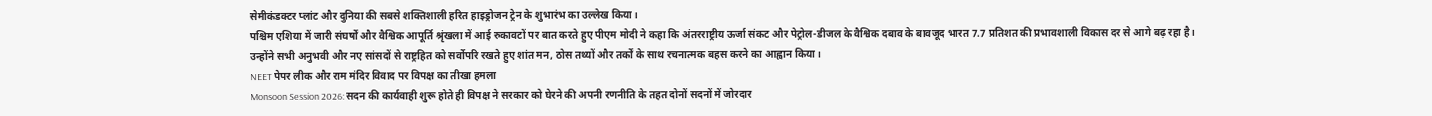सेमीकंडक्टर प्लांट और दुनिया की सबसे शक्तिशाली हरित हाइड्रोजन ट्रेन के शुभारंभ का उल्लेख किया।
पश्चिम एशिया में जारी संघर्षों और वैश्विक आपूर्ति श्रृंखला में आई रुकावटों पर बात करते हुए पीएम मोदी ने कहा कि अंतरराष्ट्रीय ऊर्जा संकट और पेट्रोल-डीजल के वैश्विक दबाव के बावजूद भारत 7.7 प्रतिशत की प्रभावशाली विकास दर से आगे बढ़ रहा है। उन्होंने सभी अनुभवी और नए सांसदों से राष्ट्रहित को सर्वोपरि रखते हुए शांत मन, ठोस तथ्यों और तर्कों के साथ रचनात्मक बहस करने का आह्वान किया।
NEET पेपर लीक और राम मंदिर विवाद पर विपक्ष का तीखा हमला
Monsoon Session 2026: सदन की कार्यवाही शुरू होते ही विपक्ष ने सरकार को घेरने की अपनी रणनीति के तहत दोनों सदनों में जोरदार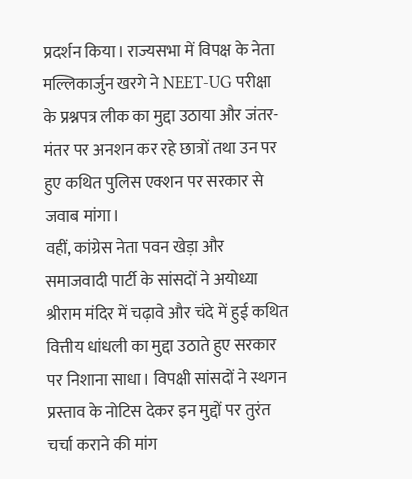प्रदर्शन किया। राज्यसभा में विपक्ष के नेता मल्लिकार्जुन खरगे ने NEET-UG परीक्षा के प्रश्नपत्र लीक का मुद्दा उठाया और जंतर-मंतर पर अनशन कर रहे छात्रों तथा उन पर हुए कथित पुलिस एक्शन पर सरकार से जवाब मांगा।
वहीं, कांग्रेस नेता पवन खेड़ा और समाजवादी पार्टी के सांसदों ने अयोध्या श्रीराम मंदिर में चढ़ावे और चंदे में हुई कथित वित्तीय धांधली का मुद्दा उठाते हुए सरकार पर निशाना साधा। विपक्षी सांसदों ने स्थगन प्रस्ताव के नोटिस देकर इन मुद्दों पर तुरंत चर्चा कराने की मांग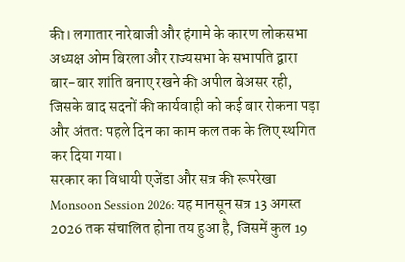की। लगातार नारेबाजी और हंगामे के कारण लोकसभा अध्यक्ष ओम बिरला और राज्यसभा के सभापति द्वारा बार-बार शांति बनाए रखने की अपील बेअसर रही, जिसके बाद सदनों की कार्यवाही को कई बार रोकना पड़ा और अंततः पहले दिन का काम कल तक के लिए स्थगित कर दिया गया।
सरकार का विधायी एजेंडा और सत्र की रूपरेखा
Monsoon Session 2026: यह मानसून सत्र 13 अगस्त 2026 तक संचालित होना तय हुआ है, जिसमें कुल 19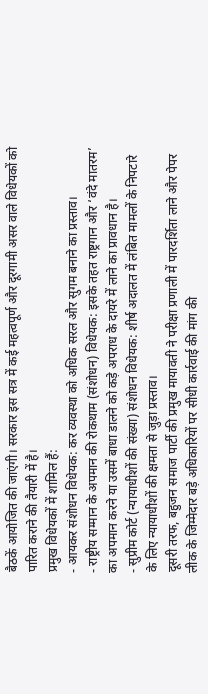बैठकें आयोजित की जाएंगी। सरकार इस सत्र में कई महत्वपूर्ण और दूरगामी असर वाले विधेयकों को पारित कराने की तैयारी में है।
प्रमुख विधेयकों में शामिल हैं:
- आयकर संशोधन विधेयक: कर व्यवस्था को अधिक सरल और सुगम बनाने का प्रस्ताव।
- राष्ट्रीय सम्मान के अपमान की रोकथाम (संशोधन) विधेयक: इसके तहत राष्ट्रगान और ‘वंदे मातरम’ का अपमान करने या उसमें बाधा डालने को कड़े अपराध के दायरे में लाने का प्रावधान है।
- सुप्रीम कोर्ट (न्यायाधीशों की संख्या) संशोधन विधेयक: शीर्ष अदालत में लंबित मामलों के निपटारे के लिए न्यायाधीशों की क्षमता से जुड़ा प्रस्ताव।
दूसरी तरफ, बहुजन समाज पार्टी की प्रमुख मायावती ने परीक्षा प्रणाली में पारदर्शिता लाने और पेपर लीक के जिम्मेदार बड़े अधिकारियों पर सीधी कार्रवाई की मांग की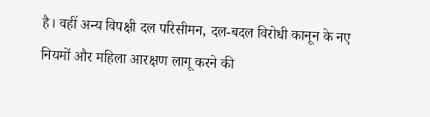है। वहीं अन्य विपक्षी दल परिसीमन, दल-बदल विरोधी कानून के नए नियमों और महिला आरक्षण लागू करने की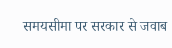समयसीमा पर सरकार से जवाब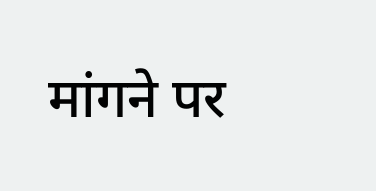मांगने पर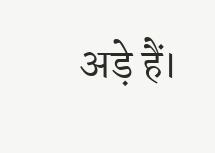अड़े हैं।